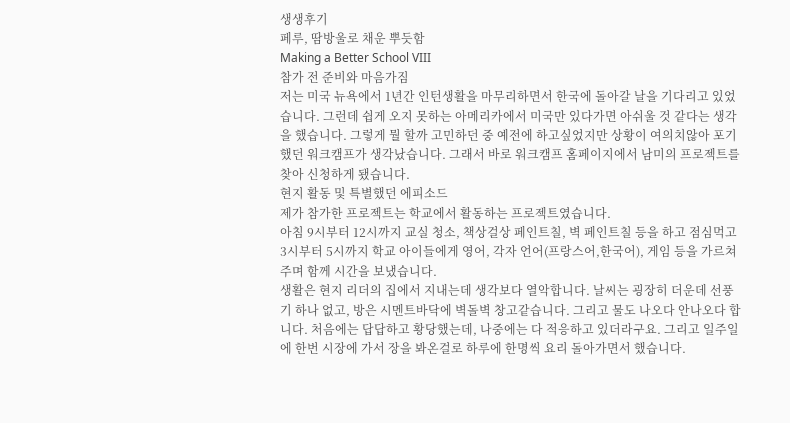생생후기
페루, 땀방울로 채운 뿌듯함
Making a Better School VIII
참가 전 준비와 마음가짐
저는 미국 뉴욕에서 1년간 인턴생활을 마무리하면서 한국에 돌아갈 날을 기다리고 있었습니다. 그런데 쉽게 오지 못하는 아메리카에서 미국만 있다가면 아쉬울 것 같다는 생각을 했습니다. 그렇게 뭘 할까 고민하던 중 예전에 하고싶었지만 상황이 여의치않아 포기했던 워크캠프가 생각났습니다. 그래서 바로 워크캠프 홈페이지에서 남미의 프로젝트를 찾아 신청하게 됐습니다.
현지 활동 및 특별했던 에피소드
제가 참가한 프로젝트는 학교에서 활동하는 프로젝트였습니다.
아침 9시부터 12시까지 교실 청소, 책상걸상 페인트칠, 벽 페인트칠 등을 하고 점심먹고
3시부터 5시까지 학교 아이들에게 영어, 각자 언어(프랑스어,한국어), 게임 등을 가르쳐주며 함께 시간을 보냈습니다.
생활은 현지 리더의 집에서 지내는데 생각보다 열악합니다. 날씨는 굉장히 더운데 선풍기 하나 없고, 방은 시멘트바닥에 벽돌벽 창고같습니다. 그리고 물도 나오다 안나오다 합니다. 처음에는 답답하고 황당했는데, 나중에는 다 적응하고 있더라구요. 그리고 일주일에 한번 시장에 가서 장을 봐온걸로 하루에 한명씩 요리 돌아가면서 했습니다.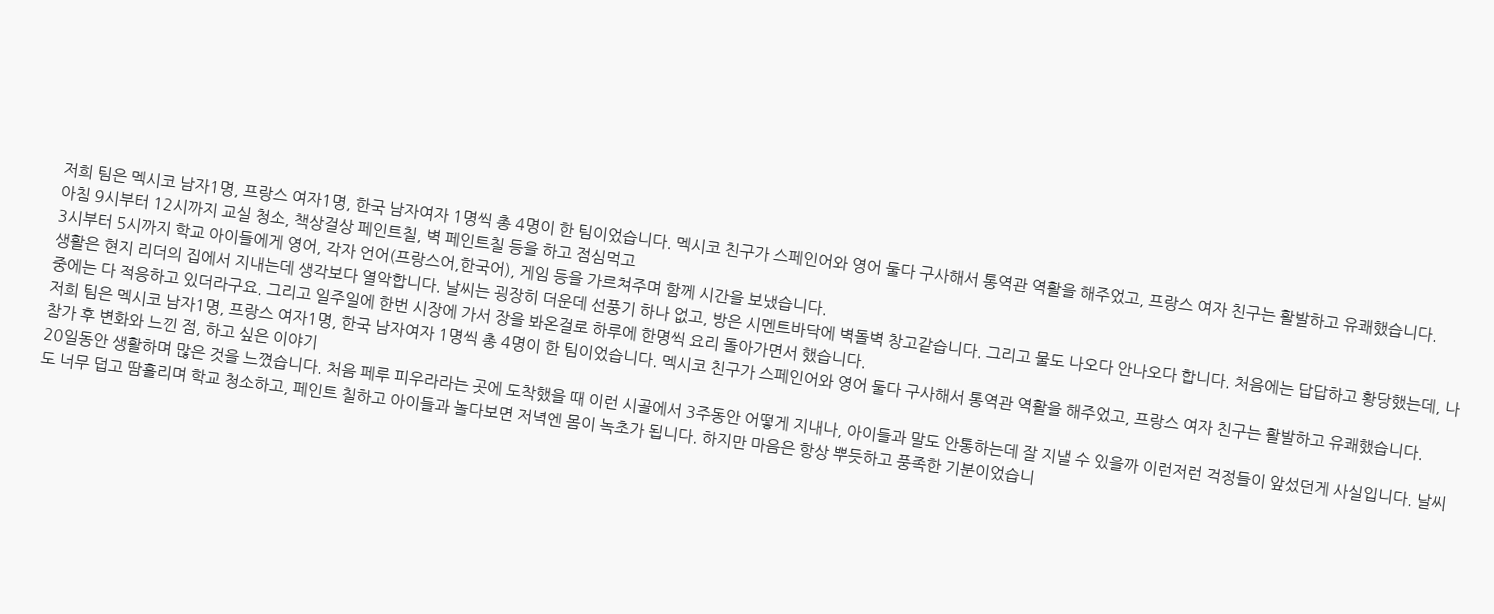저희 팀은 멕시코 남자1명, 프랑스 여자1명, 한국 남자여자 1명씩 총 4명이 한 팀이었습니다. 멕시코 친구가 스페인어와 영어 둘다 구사해서 통역관 역활을 해주었고, 프랑스 여자 친구는 활발하고 유쾌했습니다.
아침 9시부터 12시까지 교실 청소, 책상걸상 페인트칠, 벽 페인트칠 등을 하고 점심먹고
3시부터 5시까지 학교 아이들에게 영어, 각자 언어(프랑스어,한국어), 게임 등을 가르쳐주며 함께 시간을 보냈습니다.
생활은 현지 리더의 집에서 지내는데 생각보다 열악합니다. 날씨는 굉장히 더운데 선풍기 하나 없고, 방은 시멘트바닥에 벽돌벽 창고같습니다. 그리고 물도 나오다 안나오다 합니다. 처음에는 답답하고 황당했는데, 나중에는 다 적응하고 있더라구요. 그리고 일주일에 한번 시장에 가서 장을 봐온걸로 하루에 한명씩 요리 돌아가면서 했습니다.
저희 팀은 멕시코 남자1명, 프랑스 여자1명, 한국 남자여자 1명씩 총 4명이 한 팀이었습니다. 멕시코 친구가 스페인어와 영어 둘다 구사해서 통역관 역활을 해주었고, 프랑스 여자 친구는 활발하고 유쾌했습니다.
참가 후 변화와 느낀 점, 하고 싶은 이야기
20일동안 생활하며 많은 것을 느꼈습니다. 처음 페루 피우라라는 곳에 도착했을 때 이런 시골에서 3주동안 어떻게 지내나, 아이들과 말도 안통하는데 잘 지낼 수 있을까 이런저런 걱정들이 앞섰던게 사실입니다. 날씨도 너무 덥고 땀흘리며 학교 청소하고, 페인트 칠하고 아이들과 놀다보면 저녁엔 몸이 녹초가 됩니다. 하지만 마음은 항상 뿌듯하고 풍족한 기분이었습니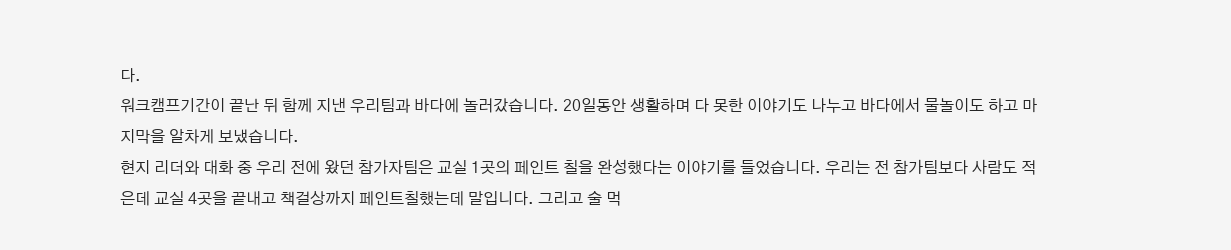다.
워크캠프기간이 끝난 뒤 함께 지낸 우리팀과 바다에 놀러갔습니다. 20일동안 생활하며 다 못한 이야기도 나누고 바다에서 물놀이도 하고 마지막을 알차게 보냈습니다.
현지 리더와 대화 중 우리 전에 왔던 참가자팀은 교실 1곳의 페인트 칠을 완성했다는 이야기를 들었습니다. 우리는 전 참가팀보다 사람도 적은데 교실 4곳을 끝내고 책걸상까지 페인트칠했는데 말입니다. 그리고 술 먹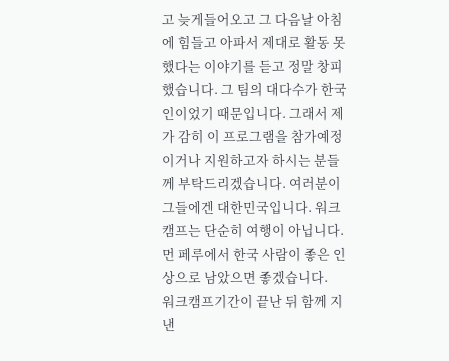고 늦게들어오고 그 다음날 아침에 힘들고 아파서 제대로 활동 못했다는 이야기를 듣고 정말 창피했습니다. 그 팀의 대다수가 한국인이었기 때문입니다. 그래서 제가 감히 이 프로그램을 참가예정이거나 지원하고자 하시는 분들께 부탁드리겠습니다. 여러분이 그들에겐 대한민국입니다. 워크캠프는 단순히 여행이 아닙니다. 먼 페루에서 한국 사람이 좋은 인상으로 남았으면 좋겠습니다.
워크캠프기간이 끝난 뒤 함께 지낸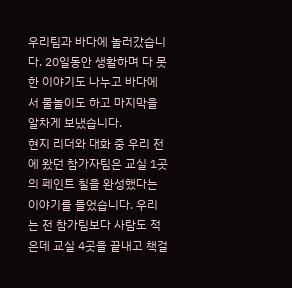우리팀과 바다에 놀러갔습니다. 20일동안 생활하며 다 못한 이야기도 나누고 바다에서 물놀이도 하고 마지막을 알차게 보냈습니다.
현지 리더와 대화 중 우리 전에 왔던 참가자팀은 교실 1곳의 페인트 칠을 완성했다는 이야기를 들었습니다. 우리는 전 참가팀보다 사람도 적은데 교실 4곳을 끝내고 책걸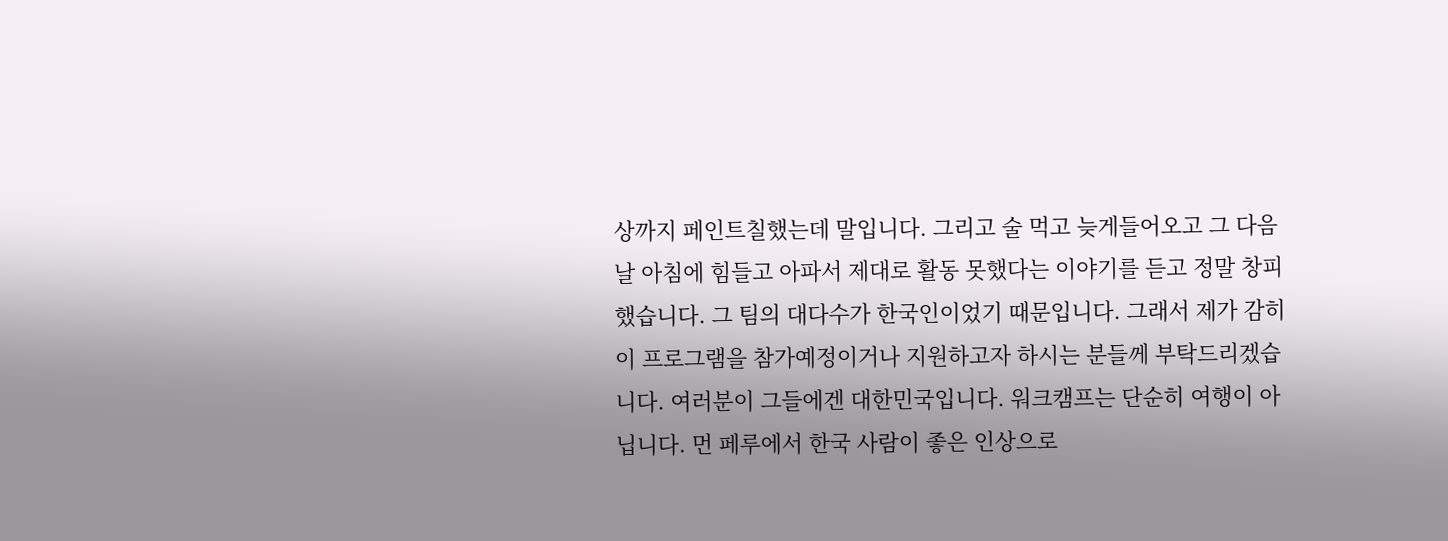상까지 페인트칠했는데 말입니다. 그리고 술 먹고 늦게들어오고 그 다음날 아침에 힘들고 아파서 제대로 활동 못했다는 이야기를 듣고 정말 창피했습니다. 그 팀의 대다수가 한국인이었기 때문입니다. 그래서 제가 감히 이 프로그램을 참가예정이거나 지원하고자 하시는 분들께 부탁드리겠습니다. 여러분이 그들에겐 대한민국입니다. 워크캠프는 단순히 여행이 아닙니다. 먼 페루에서 한국 사람이 좋은 인상으로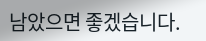남았으면 좋겠습니다.